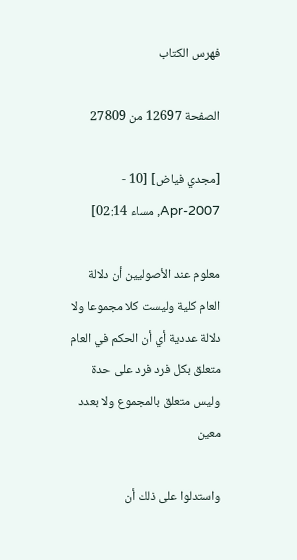فهرس الكتاب

الصفحة 12697 من 27809

[مجدي فياض] [10 - Apr-2007, مساء 02:14]

معلوم عند الأصوليين أن دلالة العام كلية وليست كلا مجموعا ولا دلالة عددية أي أن الحكم في العام متعلق بكل فرد فرد على حدة وليس متعلق بالمجموع ولا بعدد معين

واستدلوا على ذلك أن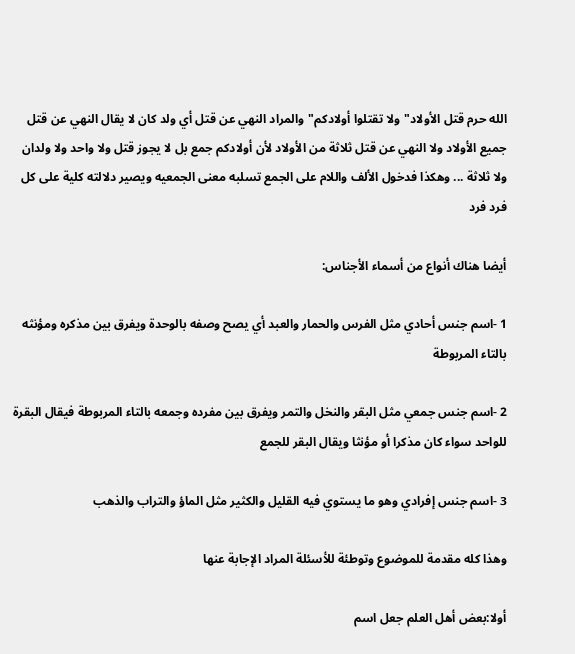الله حرم قتل الأولاد"ولا تقتلوا أولادكم"والمراد النهي عن قتل أي ولد كان لا يقال النهي عن قتل جميع الأولاد ولا النهي عن قتل ثلاثة من الأولاد لأن أولادكم جمع بل لا يجوز قتل ولا واحد ولا ولدان ولا ثلاثة ... وهكذا فدخول الألف واللام على الجمع تسلبه معنى الجمعيه ويصير دلالته كلية على كل فرد فرد

أيضا هناك أنواع من أسماء الأجناس:

1 -اسم جنس أحادي مثل الفرس والحمار والعبد أي يصح وصفه بالوحدة ويفرق بين مذكره ومؤنثه بالتاء المربوطة

2 -اسم جنس جمعي مثل البقر والنخل والتمر ويفرق بين مفرده وجمعه بالتاء المربوطة فيقال البقرة للواحد سواء كان مذكرا أو مؤنثا ويقال البقر للجمع

3 -اسم جنس إفرادي وهو ما يستوي فيه القليل والكثير مثل الماؤ والتراب والذهب

وهذا كله مقدمة للموضوع وتوطئة للأسئلة المراد الإجابة عنها

أولا:بعض أهل العلم جعل اسم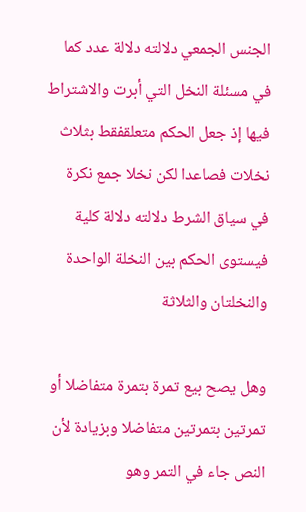الجنس الجمعي دلالته دلالة عدد كما في مسئلة النخل التي أبرت والاشتراط فيها إذ جعل الحكم متعلقفقط بثلاث نخلات فصاعدا لكن نخلا جمع نكرة في سياق الشرط دلالته دلالة كلية فيستوى الحكم بين النخلة الواحدة والنخلتان والثلاثة

وهل يصح بيع تمرة بتمرة متفاضلا أو تمرتين بتمرتين متفاضلا وبزيادة لأن النص جاء في التمر وهو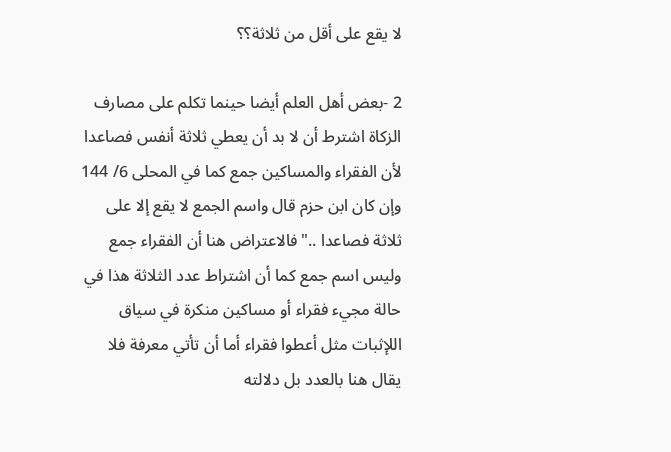لا يقع على أقل من ثلاثة؟؟

2 -بعض أهل العلم أيضا حينما تكلم على مصارف الزكاة اشترط أن لا بد أن يعطي ثلاثة أنفس فصاعدا لأن الفقراء والمساكين جمع كما في المحلى 6/ 144 وإن كان ابن حزم قال واسم الجمع لا يقع إلا على ثلاثة فصاعدا .."فالاعتراض هنا أن الفقراء جمع وليس اسم جمع كما أن اشتراط عدد الثلاثة هذا في حالة مجيء فقراء أو مساكين منكرة في سياق اللإثبات مثل أعطوا فقراء أما أن تأتي معرفة فلا يقال هنا بالعدد بل دلالته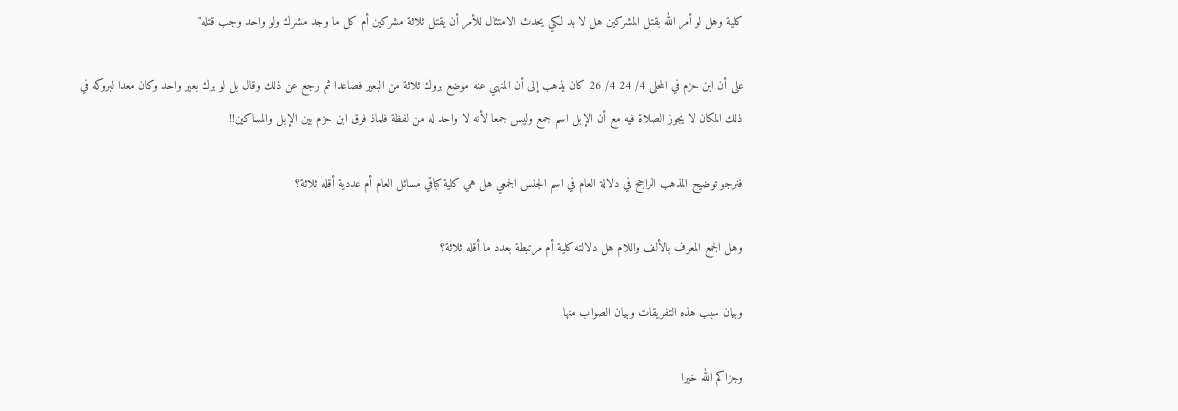كلية وهل لو أمر الله بقتل المشركين هل لا بد لكي يحدث الامتثال للأمر أن يقتل ثلاثة مشركين أم كل ما وجد مشرك ولو واحد وجب قتله"

على أن ابن حزم في المحلى 4/ 24 4/ 26 كان يذهب إلى أن المنهي عنه موضع بروك ثلاثة من البعير فصاعدا ثم رجع عن ذلك وقال بل لو برك بعير واحد وكان معدا لبروكه في ذلك المكان لا يجوز الصلاة فيه مع أن الإبل اسم جمع وليس جمعا لأنه لا واحد له من لفظة فلماذ فرق ابن حزم بين الإبل والمساكين!!

فنرجو توضيح المذهب الراجح في دلالة العام في اسم الجنس الجمعي هل هي كلية كباقي مسائل العام أم عددية أقله ثلاثة؟

وهل الجمع المعرف بالألف واللام هل دلالته كلية أم مرتبطة بعدد ما أقله ثلاثة؟

وبيان سبب هذه التفريقات وبيان الصواب منها

وجزاكم الله خيرا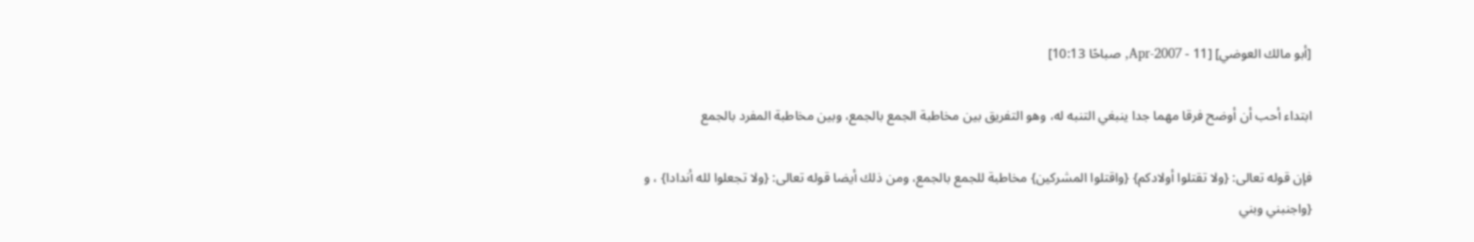[أبو مالك العوضي] [11 - Apr-2007, صباحًا 10:13]

ابتداء أحب أن أوضح فرقا مهما جدا ينبغي التنبه له، وهو التفريق بين مخاطبة الجمع بالجمع، وبين مخاطبة المفرد بالجمع

فإن قوله تعالى: {ولا تقتلوا أولادكم} {واقتلوا المشركين} مخاطبة للجمع بالجمع، ومن ذلك أيضا قوله تعالى: {ولا تجعلوا لله أندادا} ، و {واجنبني وبني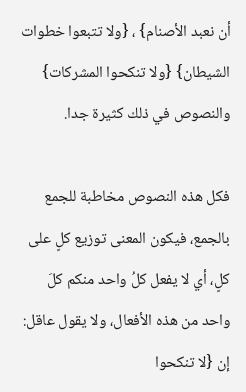أن نعبد الأصنام} ، {ولا تتبعوا خطوات الشيطان} {ولا تنكحوا المشركات} والنصوص في ذلك كثيرة جدا.

فكل هذه النصوص مخاطبة للجمع بالجمع، فيكون المعنى توزيع كلٍ على كلٍ، أي لا يفعل كلُ واحد منكم كلَ واحد من هذه الأفعال، ولا يقول عاقل: إن {لا تنكحوا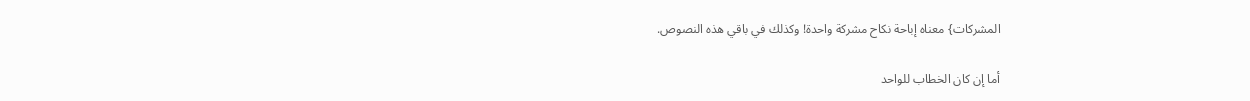المشركات} معناه إباحة نكاح مشركة واحدة! وكذلك في باقي هذه النصوص.

أما إن كان الخطاب للواحد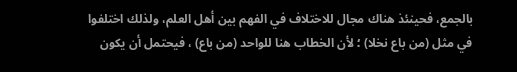بالجمع، فحينئذ هناك مجال للاختلاف في الفهم بين أهل العلم، ولذلك اختلفوا في مثل (من باع نخلا) ؛ لأن الخطاب هنا للواحد (من باع) ، فيحتمل أن يكون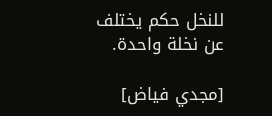للنخل حكم يختلف عن نخلة واحدة.

[مجدي فياض]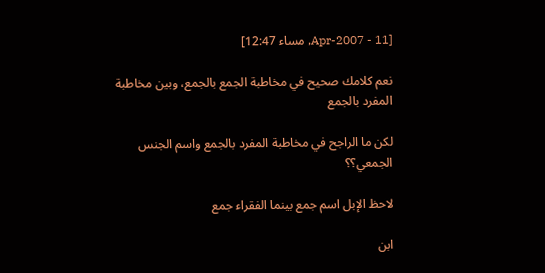[11 - Apr-2007, مساء 12:47]

نعم كلامك صحيح في مخاطبة الجمع بالجمع، وبين مخاطبة المفرد بالجمع

لكن ما الراجح في مخاطبة المفرد بالجمع واسم الجنس الجمعي؟؟

لاحظ الإبل اسم جمع بينما الفقراء جمع

ابن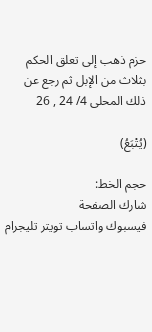حزم ذهب إلى تعلق الحكم بثلاث من الإبل ثم رجع عن ذلك المحلى 4/ 24 , 26

(يُتْبَعُ)

حجم الخط:
شارك الصفحة
فيسبوك واتساب تويتر تليجرام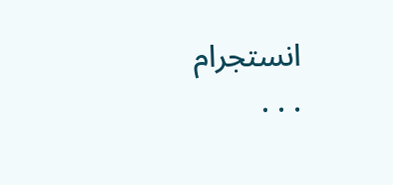انستجرام
. . .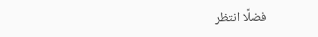فضلًا انتظر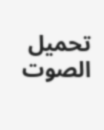تحميل الصوت